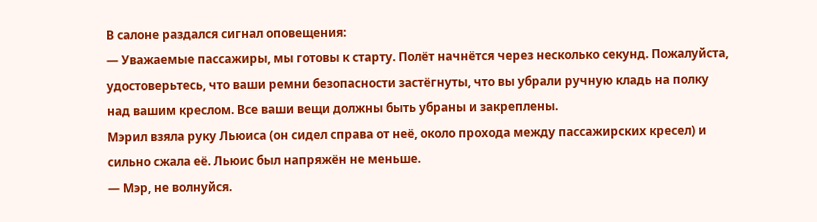В салоне раздался сигнал оповещения:
— Уважаемые пассажиры, мы готовы к старту. Полёт начнётся через несколько секунд. Пожалуйста, удостоверьтесь, что ваши ремни безопасности застёгнуты, что вы убрали ручную кладь на полку над вашим креслом. Все ваши вещи должны быть убраны и закреплены.
Мэрил взяла руку Льюиса (он сидел справа от неё, около прохода между пассажирских кресел) и сильно сжала её. Льюис был напряжён не меньше.
— Мэр, не волнуйся.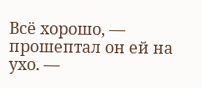Всё хорошо, — прошептал он ей на ухо. —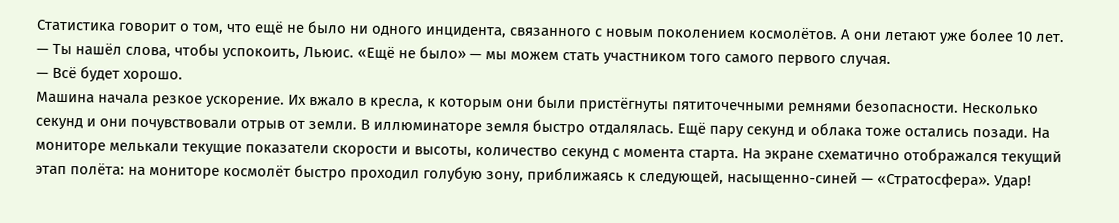Статистика говорит о том, что ещё не было ни одного инцидента, связанного с новым поколением космолётов. А они летают уже более 10 лет.
— Ты нашёл слова, чтобы успокоить, Льюис. «Ещё не было» — мы можем стать участником того самого первого случая.
— Всё будет хорошо.
Машина начала резкое ускорение. Их вжало в кресла, к которым они были пристёгнуты пятиточечными ремнями безопасности. Несколько секунд и они почувствовали отрыв от земли. В иллюминаторе земля быстро отдалялась. Ещё пару секунд и облака тоже остались позади. На мониторе мелькали текущие показатели скорости и высоты, количество секунд с момента старта. На экране схематично отображался текущий этап полёта: на мониторе космолёт быстро проходил голубую зону, приближаясь к следующей, насыщенно-синей — «Стратосфера». Удар!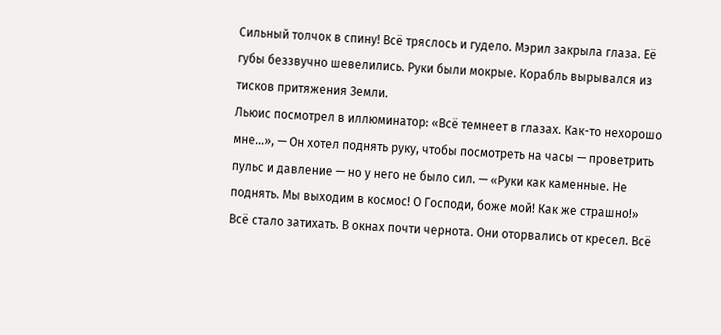Сильный толчок в спину! Всё тряслось и гудело. Мэрил закрыла глаза. Её губы беззвучно шевелились. Руки были мокрые. Корабль вырывался из тисков притяжения Земли.
Льюис посмотрел в иллюминатор: «Всё темнеет в глазах. Как-то нехорошо мне...», — Он хотел поднять руку, чтобы посмотреть на часы — проветрить пульс и давление — но у него не было сил. — «Руки как каменные. Не поднять. Мы выходим в космос! О Господи, боже мой! Как же страшно!»
Всё стало затихать. В окнах почти чернота. Они оторвались от кресел. Всё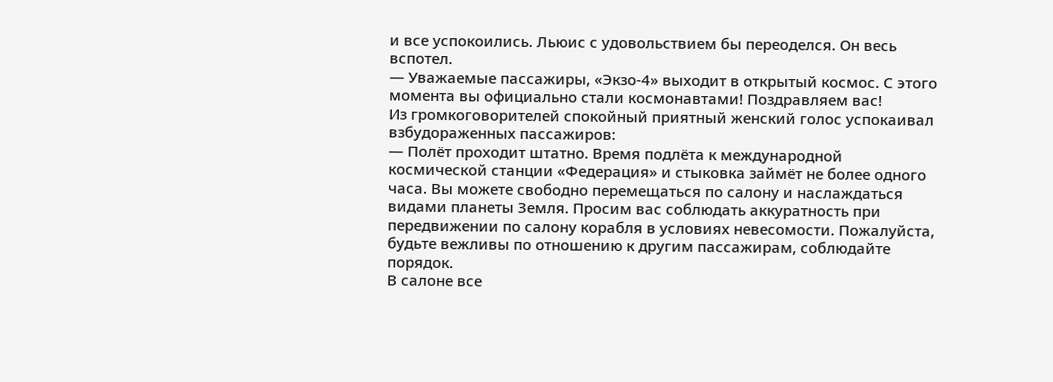и все успокоились. Льюис с удовольствием бы переоделся. Он весь вспотел.
— Уважаемые пассажиры, «Экзо-4» выходит в открытый космос. С этого момента вы официально стали космонавтами! Поздравляем вас!
Из громкоговорителей спокойный приятный женский голос успокаивал взбудораженных пассажиров:
— Полёт проходит штатно. Время подлёта к международной космической станции «Федерация» и стыковка займёт не более одного часа. Вы можете свободно перемещаться по салону и наслаждаться видами планеты Земля. Просим вас соблюдать аккуратность при передвижении по салону корабля в условиях невесомости. Пожалуйста, будьте вежливы по отношению к другим пассажирам, соблюдайте порядок.
В салоне все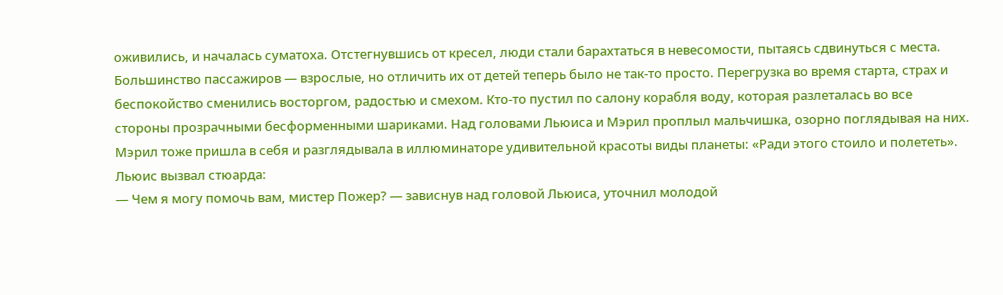оживились, и началась суматоха. Отстегнувшись от кресел, люди стали барахтаться в невесомости, пытаясь сдвинуться с места. Большинство пассажиров — взрослые, но отличить их от детей теперь было не так-то просто. Перегрузка во время старта, страх и беспокойство сменились восторгом, радостью и смехом. Кто-то пустил по салону корабля воду, которая разлеталась во все стороны прозрачными бесформенными шариками. Над головами Льюиса и Мэрил проплыл мальчишка, озорно поглядывая на них. Мэрил тоже пришла в себя и разглядывала в иллюминаторе удивительной красоты виды планеты: «Ради этого стоило и полететь».
Льюис вызвал стюарда:
— Чем я могу помочь вам, мистер Пожер? — зависнув над головой Льюиса, уточнил молодой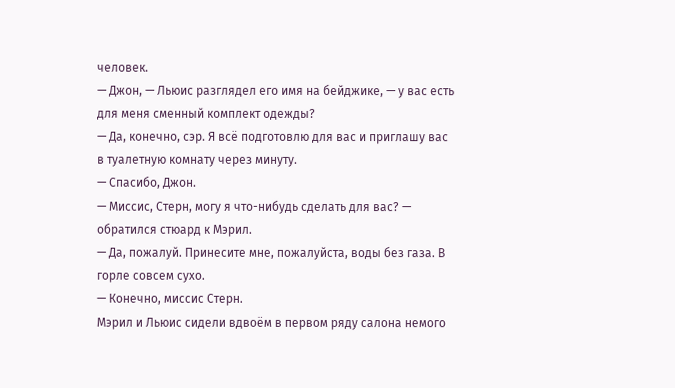человек.
— Джон, — Льюис разглядел его имя на бейджике, — у вас есть для меня сменный комплект одежды?
— Да, конечно, сэр. Я всё подготовлю для вас и приглашу вас в туалетную комнату через минуту.
— Спасибо, Джон.
— Миссис, Стерн, могу я что-нибудь сделать для вас? — обратился стюард к Мэрил.
— Да, пожалуй. Принесите мне, пожалуйста, воды без газа. В горле совсем сухо.
— Конечно, миссис Стерн.
Мэрил и Льюис сидели вдвоём в первом ряду салона немого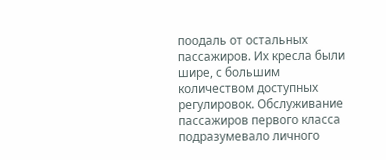поодаль от остальных пассажиров. Их кресла были шире, с большим количеством доступных регулировок. Обслуживание пассажиров первого класса подразумевало личного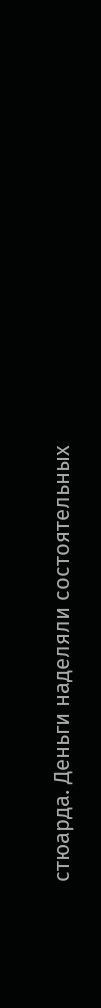стюарда. Деньги наделяли состоятельных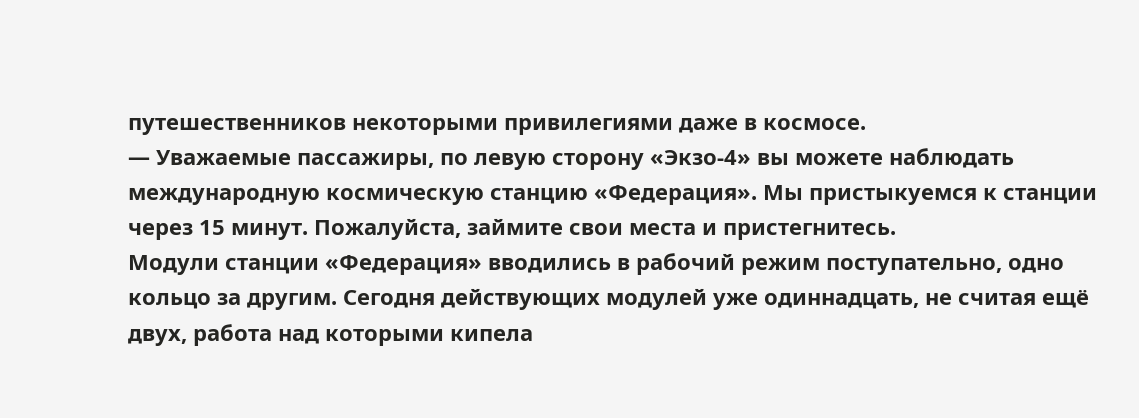путешественников некоторыми привилегиями даже в космосе.
— Уважаемые пассажиры, по левую сторону «Экзо-4» вы можете наблюдать международную космическую станцию «Федерация». Мы пристыкуемся к станции через 15 минут. Пожалуйста, займите свои места и пристегнитесь.
Модули станции «Федерация» вводились в рабочий режим поступательно, одно кольцо за другим. Сегодня действующих модулей уже одиннадцать, не считая ещё двух, работа над которыми кипела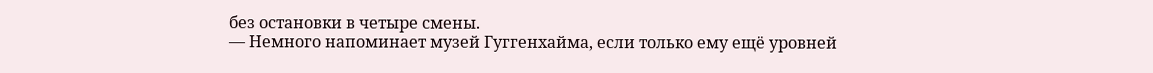без остановки в четыре смены.
— Немного напоминает музей Гуггенхайма, если только ему ещё уровней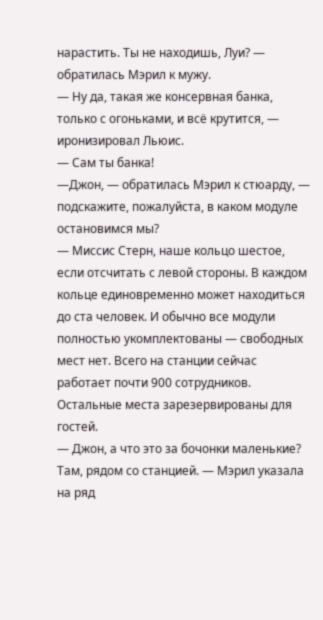нарастить. Ты не находишь, Луи? — обратилась Мэрил к мужу.
— Ну да, такая же консервная банка, только с огоньками, и всё крутится, — иронизировал Льюис.
— Сам ты банка!
—Джон, — обратилась Мэрил к стюарду, — подскажите, пожалуйста, в каком модуле остановимся мы?
— Миссис Стерн, наше кольцо шестое, если отсчитать с левой стороны. В каждом кольце единовременно может находиться до ста человек. И обычно все модули полностью укомплектованы — свободных мест нет. Всего на станции сейчас работает почти 900 сотрудников. Остальные места зарезервированы для гостей.
— Джон, а что это за бочонки маленькие? Там, рядом со станцией. — Мэрил указала на ряд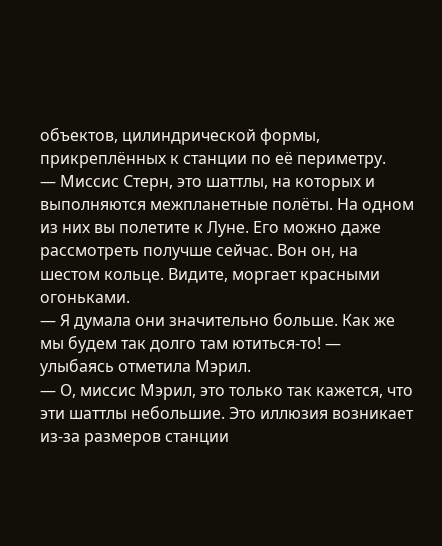объектов, цилиндрической формы, прикреплённых к станции по её периметру.
— Миссис Стерн, это шаттлы, на которых и выполняются межпланетные полёты. На одном из них вы полетите к Луне. Его можно даже рассмотреть получше сейчас. Вон он, на шестом кольце. Видите, моргает красными огоньками.
— Я думала они значительно больше. Как же мы будем так долго там ютиться-то! — улыбаясь отметила Мэрил.
— О, миссис Мэрил, это только так кажется, что эти шаттлы небольшие. Это иллюзия возникает из-за размеров станции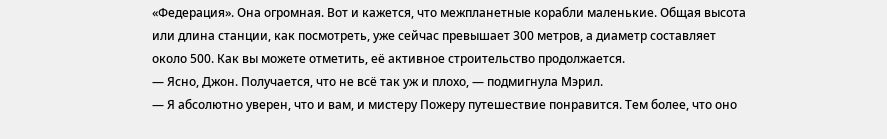«Федерация». Она огромная. Вот и кажется, что межпланетные корабли маленькие. Общая высота или длина станции, как посмотреть, уже сейчас превышает 300 метров, а диаметр составляет около 500. Как вы можете отметить, её активное строительство продолжается.
— Ясно, Джон. Получается, что не всё так уж и плохо, — подмигнула Мэрил.
— Я абсолютно уверен, что и вам, и мистеру Пожеру путешествие понравится. Тем более, что оно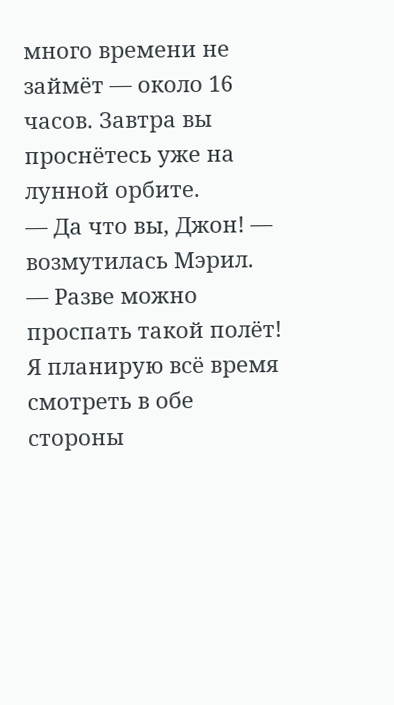много времени не займёт — около 16 часов. Завтра вы проснётесь уже на лунной орбите.
— Да что вы, Джон! — возмутилась Мэрил. — Разве можно проспать такой полёт! Я планирую всё время смотреть в обе стороны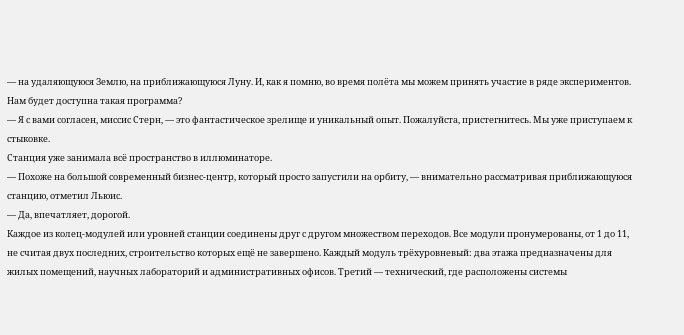— на удаляющуюся Землю, на приближающуюся Луну. И, как я помню, во время полёта мы можем принять участие в ряде экспериментов. Нам будет доступна такая программа?
— Я с вами согласен, миссис Стерн, — это фантастическое зрелище и уникальный опыт. Пожалуйста, пристегнитесь. Мы уже приступаем к стыковке.
Станция уже занимала всё пространство в иллюминаторе.
— Похоже на большой современный бизнес-центр, который просто запустили на орбиту, — внимательно рассматривая приближающуюся станцию, отметил Льюис.
— Да, впечатляет, дорогой.
Каждое из колец-модулей или уровней станции соединены друг с другом множеством переходов. Все модули пронумерованы, от 1 до 11, не считая двух последних, строительство которых ещё не завершено. Каждый модуль трёхуровневый: два этажа предназначены для жилых помещений, научных лабораторий и административных офисов. Третий — технический, где расположены системы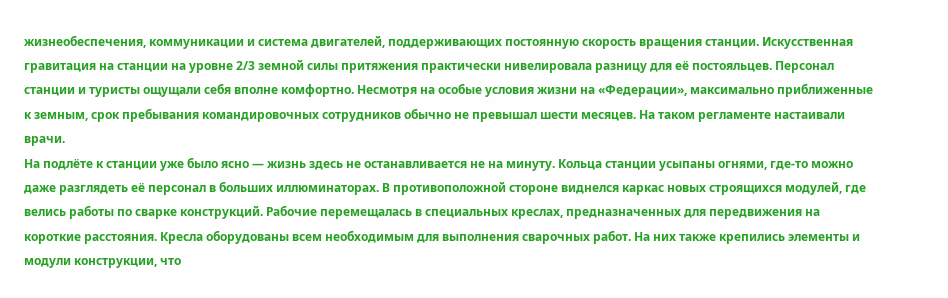жизнеобеспечения, коммуникации и система двигателей, поддерживающих постоянную скорость вращения станции. Искусственная гравитация на станции на уровне 2/3 земной силы притяжения практически нивелировала разницу для её постояльцев. Персонал станции и туристы ощущали себя вполне комфортно. Несмотря на особые условия жизни на «Федерации», максимально приближенные к земным, срок пребывания командировочных сотрудников обычно не превышал шести месяцев. На таком регламенте настаивали врачи.
На подлёте к станции уже было ясно — жизнь здесь не останавливается не на минуту. Кольца станции усыпаны огнями, где-то можно даже разглядеть её персонал в больших иллюминаторах. В противоположной стороне виднелся каркас новых строящихся модулей, где велись работы по сварке конструкций. Рабочие перемещалась в специальных креслах, предназначенных для передвижения на короткие расстояния. Кресла оборудованы всем необходимым для выполнения сварочных работ. На них также крепились элементы и модули конструкции, что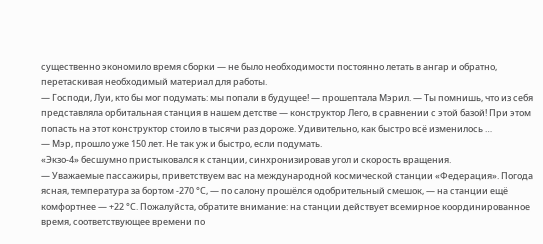существенно экономило время сборки — не было необходимости постоянно летать в ангар и обратно, перетаскивая необходимый материал для работы.
— Господи, Луи, кто бы мог подумать: мы попали в будущее! — прошептала Мэрил. — Ты помнишь, что из себя представляла орбитальная станция в нашем детстве — конструктор Лего, в сравнении с этой базой! При этом попасть на этот конструктор стоило в тысячи раз дороже. Удивительно, как быстро всё изменилось …
— Мэр, прошло уже 150 лет. Не так уж и быстро, если подумать.
«Экзо-4» бесшумно пристыковался к станции, синхронизировав угол и скорость вращения.
— Уважаемые пассажиры, приветствуем вас на международной космической станции «Федерация». Погода ясная, температура за бортом -270 °С, — по салону прошёлся одобрительный смешок, — на станции ещё комфортнее — +22 °С. Пожалуйста, обратите внимание: на станции действует всемирное координированное время, соответствующее времени по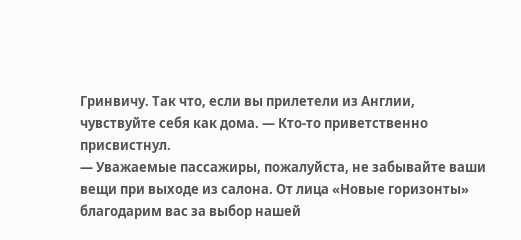Гринвичу. Так что, если вы прилетели из Англии, чувствуйте себя как дома. — Кто-то приветственно присвистнул.
— Уважаемые пассажиры, пожалуйста, не забывайте ваши вещи при выходе из салона. От лица «Новые горизонты» благодарим вас за выбор нашей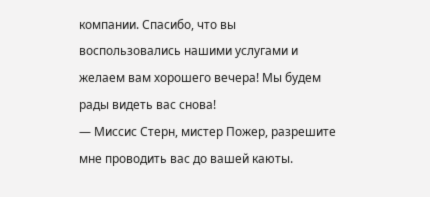компании. Спасибо, что вы воспользовались нашими услугами и желаем вам хорошего вечера! Мы будем рады видеть вас снова!
— Миссис Стерн, мистер Пожер, разрешите мне проводить вас до вашей каюты.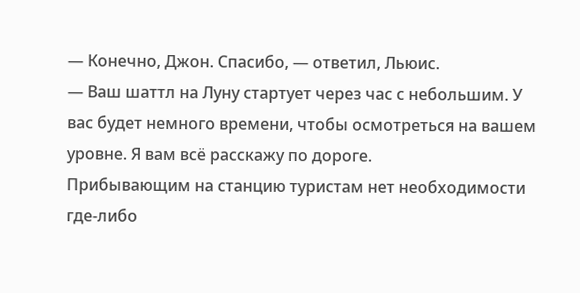— Конечно, Джон. Спасибо, — ответил, Льюис.
— Ваш шаттл на Луну стартует через час с небольшим. У вас будет немного времени, чтобы осмотреться на вашем уровне. Я вам всё расскажу по дороге.
Прибывающим на станцию туристам нет необходимости где-либо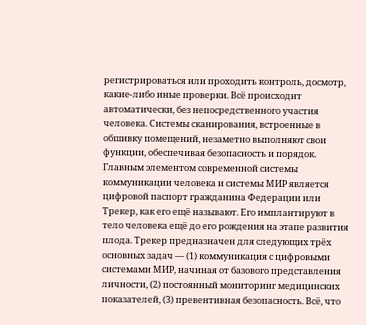регистрироваться или проходить контроль, досмотр, какие-либо иные проверки. Всё происходит автоматически, без непосредственного участия человека. Системы сканирования, встроенные в обшивку помещений, незаметно выполняют свои функции, обеспечивая безопасность и порядок. Главным элементом современной системы коммуникации человека и системы МИР является цифровой паспорт гражданина Федерации или Трекер, как его ещё называют. Его имплантируют в тело человека ещё до его рождения на этапе развития плода. Трекер предназначен для следующих трёх основных задач — (1) коммуникация с цифровыми системами МИР, начиная от базового представления личности, (2) постоянный мониторинг медицинских показателей, (3) превентивная безопасность. Всё, что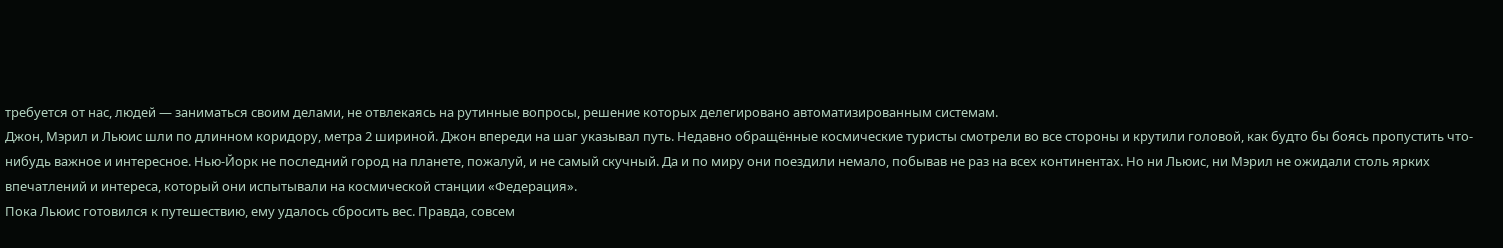требуется от нас, людей — заниматься своим делами, не отвлекаясь на рутинные вопросы, решение которых делегировано автоматизированным системам.
Джон, Мэрил и Льюис шли по длинном коридору, метра 2 шириной. Джон впереди на шаг указывал путь. Недавно обращённые космические туристы смотрели во все стороны и крутили головой, как будто бы боясь пропустить что-нибудь важное и интересное. Нью-Йорк не последний город на планете, пожалуй, и не самый скучный. Да и по миру они поездили немало, побывав не раз на всех континентах. Но ни Льюис, ни Мэрил не ожидали столь ярких впечатлений и интереса, который они испытывали на космической станции «Федерация».
Пока Льюис готовился к путешествию, ему удалось сбросить вес. Правда, совсем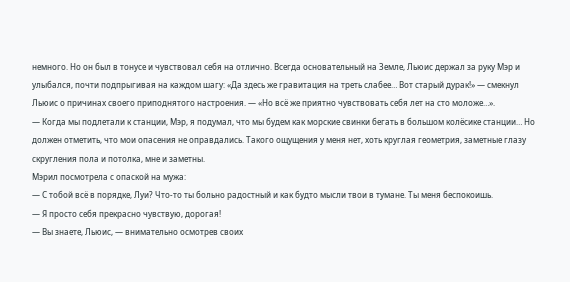немного. Но он был в тонусе и чувствовал себя на отлично. Всегда основательный на Земле, Льюис держал за руку Мэр и улыбался, почти подпрыгивая на каждом шагу: «Да здесь же гравитация на треть слабее… Вот старый дурак!» — смекнул Льюис о причинах своего приподнятого настроения. — «Но всё же приятно чувствовать себя лет на сто моложе…».
— Когда мы подлетали к станции, Мэр, я подумал, что мы будем как морские свинки бегать в большом колёсике станции… Но должен отметить, что мои опасения не оправдались. Такого ощущения у меня нет, хоть круглая геометрия, заметные глазу скругления пола и потолка, мне и заметны.
Мэрил посмотрела с опаской на мужа:
— С тобой всё в порядке, Луи? Что-то ты больно радостный и как будто мысли твои в тумане. Ты меня беспокоишь.
— Я просто себя прекрасно чувствую, дорогая!
— Вы знаете, Льюис, — внимательно осмотрев своих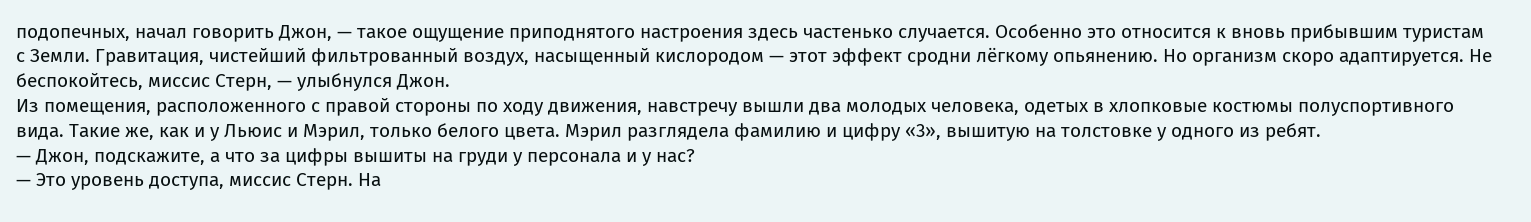подопечных, начал говорить Джон, — такое ощущение приподнятого настроения здесь частенько случается. Особенно это относится к вновь прибывшим туристам с Земли. Гравитация, чистейший фильтрованный воздух, насыщенный кислородом — этот эффект сродни лёгкому опьянению. Но организм скоро адаптируется. Не беспокойтесь, миссис Стерн, — улыбнулся Джон.
Из помещения, расположенного с правой стороны по ходу движения, навстречу вышли два молодых человека, одетых в хлопковые костюмы полуспортивного вида. Такие же, как и у Льюис и Мэрил, только белого цвета. Мэрил разглядела фамилию и цифру «3», вышитую на толстовке у одного из ребят.
— Джон, подскажите, а что за цифры вышиты на груди у персонала и у нас?
— Это уровень доступа, миссис Стерн. На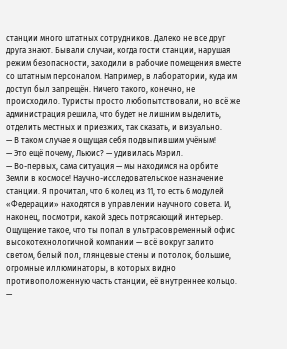станции много штатных сотрудников. Далеко не все друг друга знают. Бывали случаи, когда гости станции, нарушая режим безопасности, заходили в рабочие помещения вместе со штатным персоналом. Например, в лаборатории, куда им доступ был запрещён. Ничего такого, конечно, не происходило. Туристы просто любопытствовали, но всё же администрация решила, что будет не лишним выделить, отделить местных и приезжих, так сказать, и визуально.
— В таком случае я ощущая себя подвыпившим учёным!
— Это ещё почему, Льюис? — удивилась Мэрил.
— Во-первых, сама ситуация — мы находимся на орбите Земли в космосе! Научно-исследовательское назначение станции. Я прочитал, что 6 колец из 11, то есть 6 модулей «Федерации» находятся в управлении научного совета. И, наконец, посмотри, какой здесь потрясающий интерьер. Ощущение такое, что ты попал в ультрасовременный офис высокотехнологичной компании — всё вокруг залито светом, белый пол, глянцевые стены и потолок, большие, огромные иллюминаторы, в которых видно противоположенную часть станции, её внутреннее кольцо.
—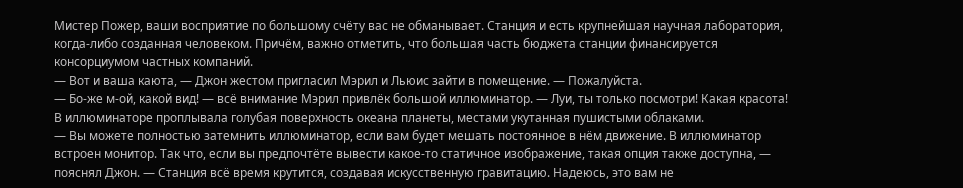Мистер Пожер, ваши восприятие по большому счёту вас не обманывает. Станция и есть крупнейшая научная лаборатория, когда-либо созданная человеком. Причём, важно отметить, что большая часть бюджета станции финансируется консорциумом частных компаний.
— Вот и ваша каюта, — Джон жестом пригласил Мэрил и Льюис зайти в помещение. — Пожалуйста.
— Бо-же м-ой, какой вид! — всё внимание Мэрил привлёк большой иллюминатор. — Луи, ты только посмотри! Какая красота!
В иллюминаторе проплывала голубая поверхность океана планеты, местами укутанная пушистыми облаками.
— Вы можете полностью затемнить иллюминатор, если вам будет мешать постоянное в нём движение. В иллюминатор встроен монитор. Так что, если вы предпочтёте вывести какое-то статичное изображение, такая опция также доступна, — пояснял Джон. — Станция всё время крутится, создавая искусственную гравитацию. Надеюсь, это вам не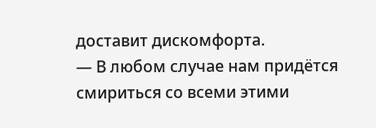доставит дискомфорта.
— В любом случае нам придётся смириться со всеми этими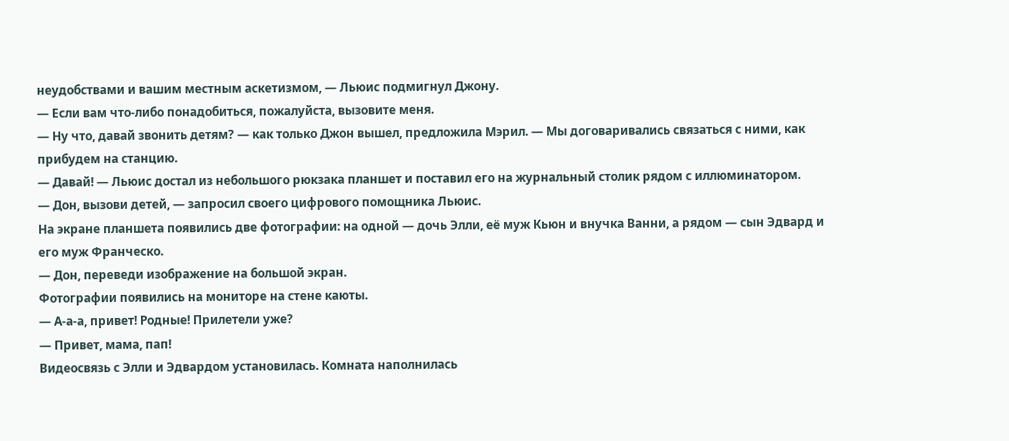неудобствами и вашим местным аскетизмом, — Льюис подмигнул Джону.
— Если вам что-либо понадобиться, пожалуйста, вызовите меня.
— Ну что, давай звонить детям? — как только Джон вышел, предложила Мэрил. — Мы договаривались связаться с ними, как прибудем на станцию.
— Давай! — Льюис достал из небольшого рюкзака планшет и поставил его на журнальный столик рядом с иллюминатором.
— Дон, вызови детей, — запросил своего цифрового помощника Льюис.
На экране планшета появились две фотографии: на одной — дочь Элли, её муж Кьюн и внучка Ванни, а рядом — сын Эдвард и его муж Франческо.
— Дон, переведи изображение на большой экран.
Фотографии появились на мониторе на стене каюты.
— А-а-а, привет! Родные! Прилетели уже?
— Привет, мама, пап!
Видеосвязь с Элли и Эдвардом установилась. Комната наполнилась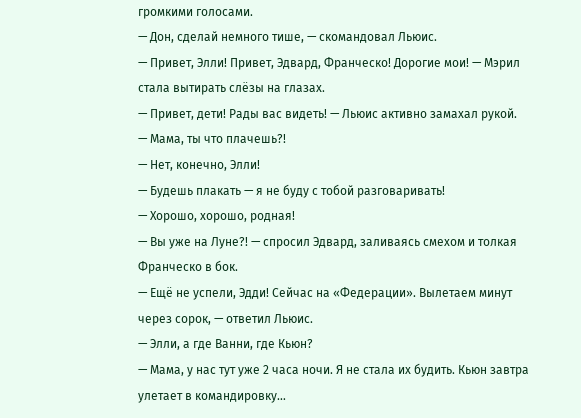громкими голосами.
— Дон, сделай немного тише, — скомандовал Льюис.
— Привет, Элли! Привет, Эдвард, Франческо! Дорогие мои! — Мэрил стала вытирать слёзы на глазах.
— Привет, дети! Рады вас видеть! — Льюис активно замахал рукой.
— Мама, ты что плачешь?!
— Нет, конечно, Элли!
— Будешь плакать — я не буду с тобой разговаривать!
— Хорошо, хорошо, родная!
— Вы уже на Луне?! — спросил Эдвард, заливаясь смехом и толкая Франческо в бок.
— Ещё не успели, Эдди! Сейчас на «Федерации». Вылетаем минут через сорок, — ответил Льюис.
— Элли, а где Ванни, где Кьюн?
— Мама, у нас тут уже 2 часа ночи. Я не стала их будить. Кьюн завтра улетает в командировку…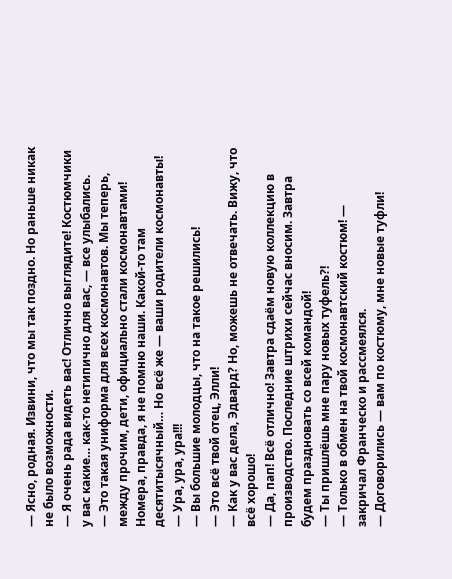— Ясно, родная. Извини, что мы так поздно. Но раньше никак не было возможности.
— Я очень рада видеть вас! Отлично выглядите! Костюмчики у вас какие… как-то нетипично для вас, — все улыбались.
— Это такая униформа для всех космонавтов. Мы теперь, между прочим, дети, официально стали космонавтами! Номера, правда, я не помню наши. Какой-то там десятитысячный… Но всё же — ваши родители космонавты!
— Ура, ура, ура!!!
— Вы большие молодцы, что на такое решились!
— Это всё твой отец, Элли!
— Как у вас дела, Эдвард? Но, можешь не отвечать. Вижу, что всё хорошо!
— Да, пап! Всё отлично! Завтра сдаём новую коллекцию в производство. Последние штрихи сейчас вносим. Завтра будем праздновать со всей командой!
— Ты пришлёшь мне пару новых туфель?!
— Только в обмен на твой космонавтский костюм! — закричал Франческо и рассмеялся.
— Договорились — вам по костюму, мне новые туфли!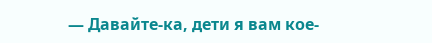— Давайте-ка, дети я вам кое-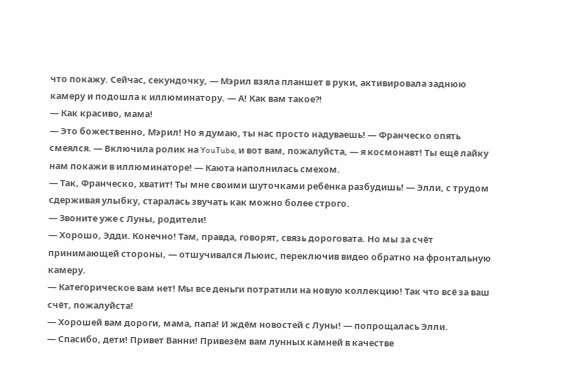что покажу. Сейчас, секундочку, — Мэрил взяла планшет в руки, активировала заднюю камеру и подошла к иллюминатору. — А! Как вам такое?!
— Как красиво, мама!
— Это божественно, Мэрил! Но я думаю, ты нас просто надуваешь! — Франческо опять смеялся. — Включила ролик на YouTube, и вот вам, пожалуйста, — я космонавт! Ты ещё лайку нам покажи в иллюминаторе! — Каюта наполнилась смехом.
— Так, Франческо, хватит! Ты мне своими шуточками ребёнка разбудишь! — Элли, с трудом сдерживая улыбку, старалась звучать как можно более строго.
— Звоните уже с Луны, родители!
— Хорошо, Эдди. Конечно! Там, правда, говорят, связь дороговата. Но мы за счёт принимающей стороны, — отшучивался Льюис, переключив видео обратно на фронтальную камеру.
— Категорическое вам нет! Мы все деньги потратили на новую коллекцию! Так что всё за ваш счёт, пожалуйста!
— Хорошей вам дороги, мама, папа! И ждём новостей с Луны! — попрощалась Элли.
— Спасибо, дети! Привет Ванни! Привезём вам лунных камней в качестве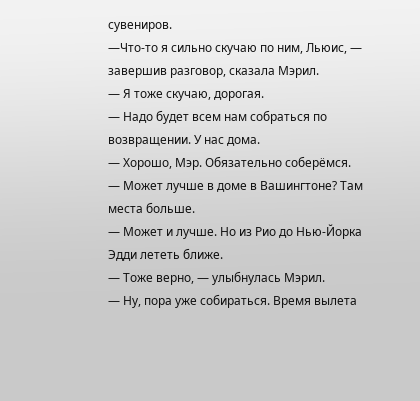сувениров.
—Что-то я сильно скучаю по ним, Льюис, — завершив разговор, сказала Мэрил.
— Я тоже скучаю, дорогая.
— Надо будет всем нам собраться по возвращении. У нас дома.
— Хорошо, Мэр. Обязательно соберёмся.
— Может лучше в доме в Вашингтоне? Там места больше.
— Может и лучше. Но из Рио до Нью-Йорка Эдди лететь ближе.
— Тоже верно, — улыбнулась Мэрил.
— Ну, пора уже собираться. Время вылета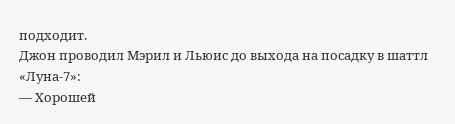подходит.
Джон проводил Мэрил и Льюис до выхода на посадку в шаттл «Луна-7»:
— Хорошей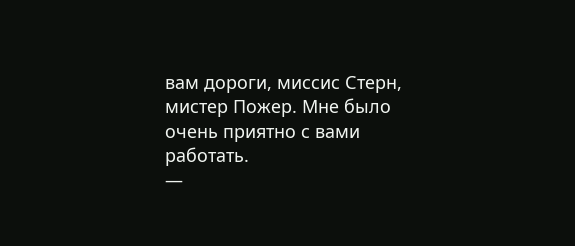вам дороги, миссис Стерн, мистер Пожер. Мне было очень приятно с вами работать.
—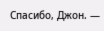Спасибо, Джон. —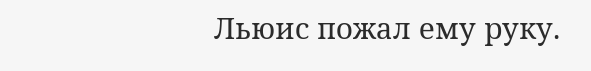Льюис пожал ему руку.